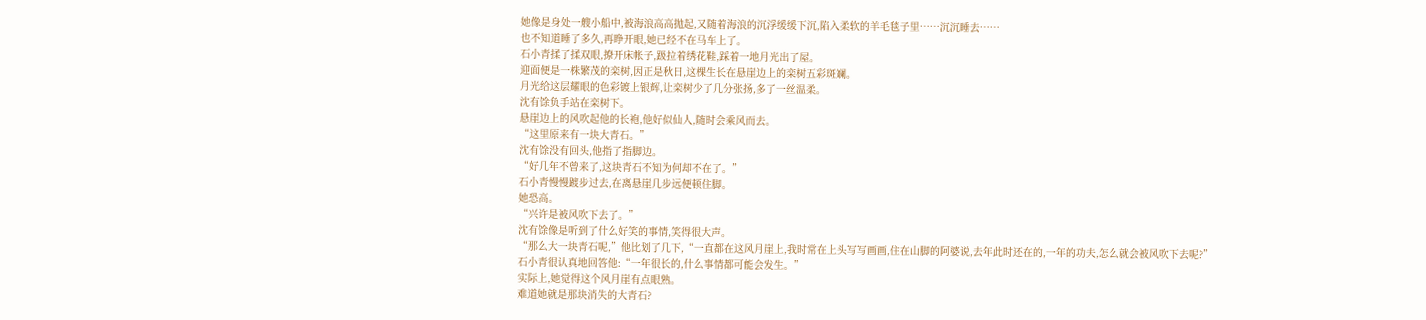她像是身处一艘小船中,被海浪高高抛起,又随着海浪的沉浮缓缓下沉,陷入柔软的羊毛毯子里……沉沉睡去……
也不知道睡了多久,再睁开眼,她已经不在马车上了。
石小青揉了揉双眼,撩开床帐子,趿拉着绣花鞋,踩着一地月光出了屋。
迎面便是一株繁茂的栾树,因正是秋日,这棵生长在悬崖边上的栾树五彩斑斓。
月光给这层耀眼的色彩镀上银辉,让栾树少了几分张扬,多了一丝温柔。
沈有馀负手站在栾树下。
悬崖边上的风吹起他的长袍,他好似仙人,随时会乘风而去。
“这里原来有一块大青石。”
沈有馀没有回头,他指了指脚边。
“好几年不曾来了,这块青石不知为何却不在了。”
石小青慢慢踱步过去,在离悬崖几步远便顿住脚。
她恐高。
“兴许是被风吹下去了。”
沈有馀像是听到了什么好笑的事情,笑得很大声。
“那么大一块青石呢,”他比划了几下,“一直都在这风月崖上,我时常在上头写写画画,住在山脚的阿婆说,去年此时还在的,一年的功夫,怎么就会被风吹下去呢?”
石小青很认真地回答他:“一年很长的,什么事情都可能会发生。”
实际上,她觉得这个风月崖有点眼熟。
难道她就是那块消失的大青石?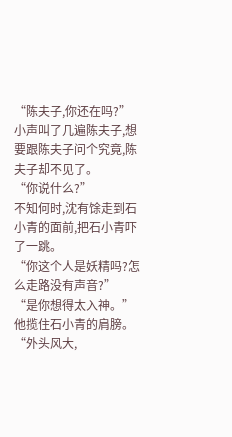“陈夫子,你还在吗?”
小声叫了几遍陈夫子,想要跟陈夫子问个究竟,陈夫子却不见了。
“你说什么?”
不知何时,沈有馀走到石小青的面前,把石小青吓了一跳。
“你这个人是妖精吗?怎么走路没有声音?”
“是你想得太入神。”
他揽住石小青的肩膀。
“外头风大,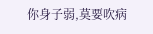你身子弱,莫要吹病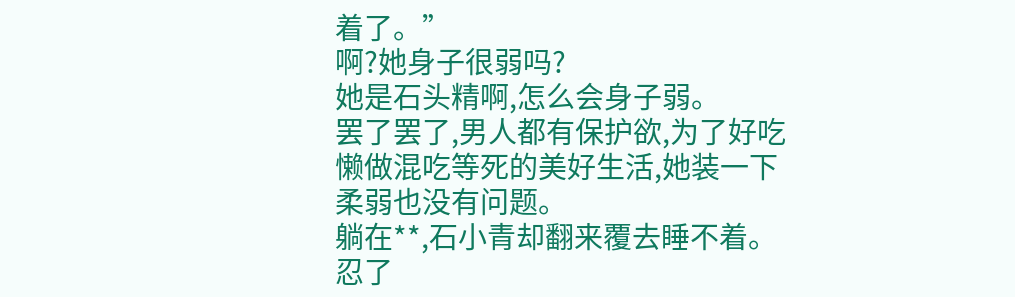着了。”
啊?她身子很弱吗?
她是石头精啊,怎么会身子弱。
罢了罢了,男人都有保护欲,为了好吃懒做混吃等死的美好生活,她装一下柔弱也没有问题。
躺在**,石小青却翻来覆去睡不着。
忍了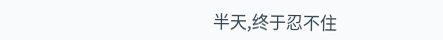半天,终于忍不住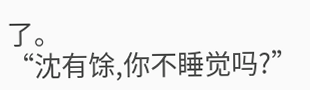了。
“沈有馀,你不睡觉吗?”